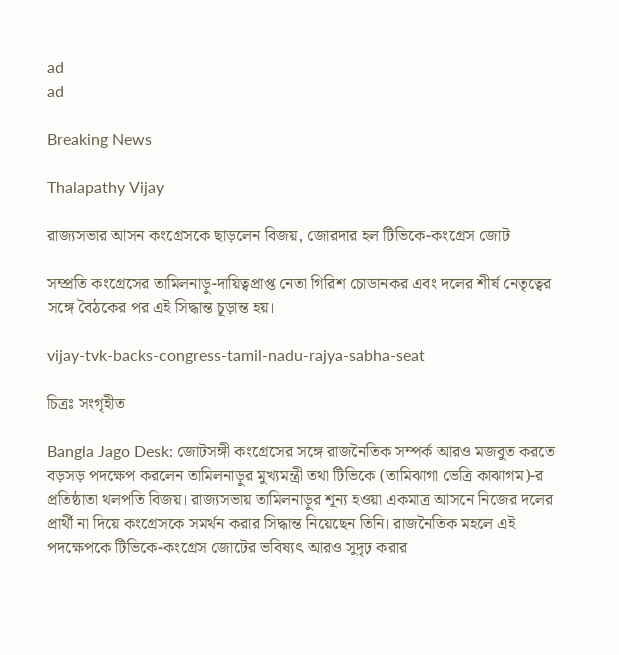ad
ad

Breaking News

Thalapathy Vijay

রাজ্যসভার আসন কংগ্রেসকে ছাড়লেন বিজয়, জোরদার হল টিভিকে-কংগ্রেস জোট

সম্প্রতি কংগ্রেসের তামিলনাড়ু-দায়িত্বপ্রাপ্ত নেতা গিরিশ চোডানকর এবং দলের শীর্ষ নেতৃত্বের সঙ্গে বৈঠকের পর এই সিদ্ধান্ত চূড়ান্ত হয়।

vijay-tvk-backs-congress-tamil-nadu-rajya-sabha-seat

চিত্রঃ সংগৃহীত

Bangla Jago Desk: জোটসঙ্গী কংগ্রেসের সঙ্গে রাজনৈতিক সম্পর্ক আরও মজবুত করতে বড়সড় পদক্ষেপ করলেন তামিলনাড়ুর মুখ্যমন্ত্রী তথা টিভিকে (তামিঝাগা ভেত্রি কাঝাগম)-র প্রতিষ্ঠাতা থলপতি বিজয়। রাজ্যসভায় তামিলনাড়ুর শূন্য হওয়া একমাত্র আসনে নিজের দলের প্রার্থী না দিয়ে কংগ্রেসকে সমর্থন করার সিদ্ধান্ত নিয়েছেন তিনি। রাজনৈতিক মহলে এই পদক্ষেপকে টিভিকে-কংগ্রেস জোটের ভবিষ্যৎ আরও সুদৃঢ় করার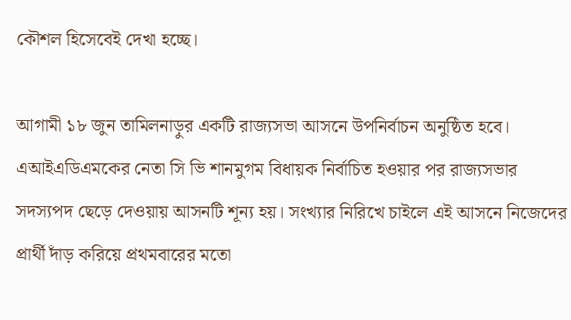কৌশল হিসেবেই দেখা হচ্ছে।

আগামী ১৮ জুন তামিলনাড়ুর একটি রাজ্যসভা আসনে উপনির্বাচন অনুষ্ঠিত হবে। এআইএডিএমকের নেতা সি ভি শানমুগম বিধায়ক নির্বাচিত হওয়ার পর রাজ্যসভার সদস্যপদ ছেড়ে দেওয়ায় আসনটি শূন্য হয়। সংখ্যার নিরিখে চাইলে এই আসনে নিজেদের প্রার্থী দাঁড় করিয়ে প্রথমবারের মতো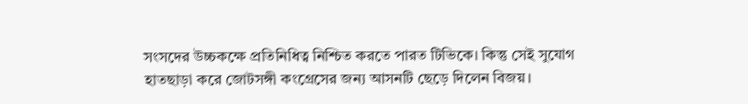সংসদের উচ্চকক্ষে প্রতিনিধিত্ব নিশ্চিত করতে পারত টিভিকে। কিন্তু সেই সুযোগ হাতছাড়া করে জোটসঙ্গী কংগ্রেসের জন্য আসনটি ছেড়ে দিলেন বিজয়।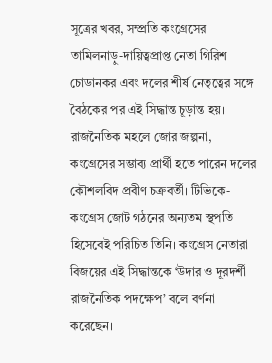সূত্রের খবর, সম্প্রতি কংগ্রেসের তামিলনাড়ু-দায়িত্বপ্রাপ্ত নেতা গিরিশ চোডানকর এবং দলের শীর্ষ নেতৃত্বের সঙ্গে বৈঠকের পর এই সিদ্ধান্ত চূড়ান্ত হয়। রাজনৈতিক মহলে জোর জল্পনা, কংগ্রেসের সম্ভাব্য প্রার্থী হতে পারেন দলের কৌশলবিদ প্রবীণ চক্রবর্তী। টিভিকে-কংগ্রেস জোট গঠনের অন্যতম স্থপতি হিসেবেই পরিচিত তিনি। কংগ্রেস নেতারা বিজয়ের এই সিদ্ধান্তকে ‘উদার ও দূরদর্শী রাজনৈতিক পদক্ষেপ’ বলে বর্ণনা করেছেন।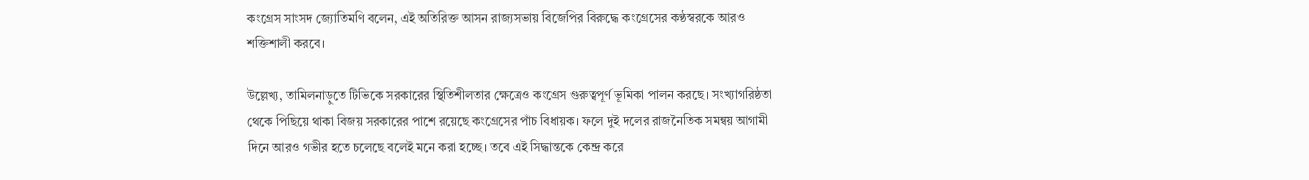কংগ্রেস সাংসদ জ্যোতিমণি বলেন, এই অতিরিক্ত আসন রাজ্যসভায় বিজেপির বিরুদ্ধে কংগ্রেসের কণ্ঠস্বরকে আরও শক্তিশালী করবে।

উল্লেখ্য, তামিলনাড়ুতে টিভিকে সরকারের স্থিতিশীলতার ক্ষেত্রেও কংগ্রেস গুরুত্বপূর্ণ ভূমিকা পালন করছে। সংখ্যাগরিষ্ঠতা থেকে পিছিয়ে থাকা বিজয় সরকারের পাশে রয়েছে কংগ্রেসের পাঁচ বিধায়ক। ফলে দুই দলের রাজনৈতিক সমন্বয় আগামী দিনে আরও গভীর হতে চলেছে বলেই মনে করা হচ্ছে। তবে এই সিদ্ধান্তকে কেন্দ্র করে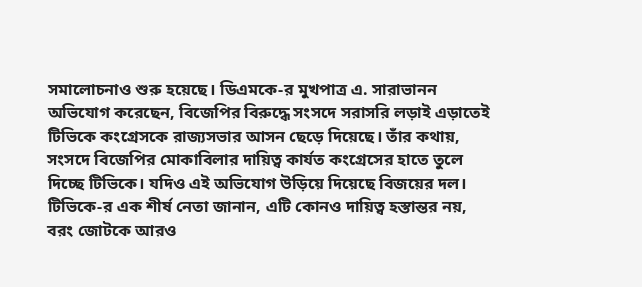সমালোচনাও শুরু হয়েছে। ডিএমকে-র মুখপাত্র এ. সারাভানন অভিযোগ করেছেন, বিজেপির বিরুদ্ধে সংসদে সরাসরি লড়াই এড়াতেই টিভিকে কংগ্রেসকে রাজ্যসভার আসন ছেড়ে দিয়েছে। তাঁর কথায়, সংসদে বিজেপির মোকাবিলার দায়িত্ব কার্যত কংগ্রেসের হাতে তুলে দিচ্ছে টিভিকে। যদিও এই অভিযোগ উড়িয়ে দিয়েছে বিজয়ের দল। টিভিকে-র এক শীর্ষ নেতা জানান, এটি কোনও দায়িত্ব হস্তান্তর নয়, বরং জোটকে আরও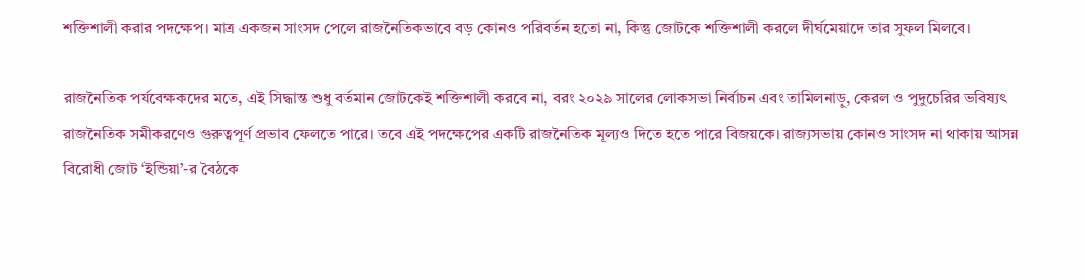শক্তিশালী করার পদক্ষেপ। মাত্র একজন সাংসদ পেলে রাজনৈতিকভাবে বড় কোনও পরিবর্তন হতো না, কিন্তু জোটকে শক্তিশালী করলে দীর্ঘমেয়াদে তার সুফল মিলবে।

রাজনৈতিক পর্যবেক্ষকদের মতে, এই সিদ্ধান্ত শুধু বর্তমান জোটকেই শক্তিশালী করবে না, বরং ২০২৯ সালের লোকসভা নির্বাচন এবং তামিলনাড়ু, কেরল ও পুদুচেরির ভবিষ্যৎ রাজনৈতিক সমীকরণেও গুরুত্বপূর্ণ প্রভাব ফেলতে পারে। তবে এই পদক্ষেপের একটি রাজনৈতিক মূল্যও দিতে হতে পারে বিজয়কে। রাজ্যসভায় কোনও সাংসদ না থাকায় আসন্ন বিরোধী জোট ‘ইন্ডিয়া’-র বৈঠকে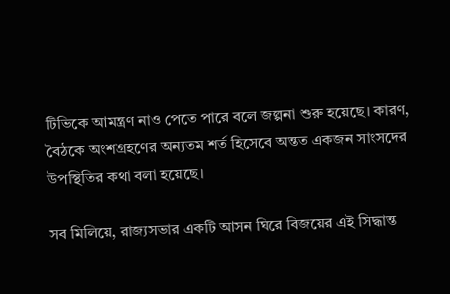টিভিকে আমন্ত্রণ নাও পেতে পারে বলে জল্পনা শুরু হয়েছে। কারণ, বৈঠকে অংশগ্রহণের অন্যতম শর্ত হিসেবে অন্তত একজন সাংসদের উপস্থিতির কথা বলা হয়েছে।

সব মিলিয়ে, রাজ্যসভার একটি আসন ঘিরে বিজয়ের এই সিদ্ধান্ত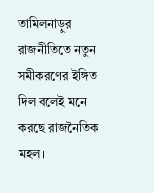তামিলনাড়ুর রাজনীতিতে নতুন সমীকরণের ইঙ্গিত দিল বলেই মনে করছে রাজনৈতিক মহল।